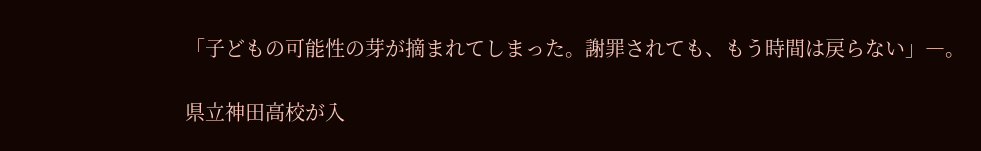「子どもの可能性の芽が摘まれてしまった。謝罪されても、もう時間は戻らない」―。

県立神田高校が入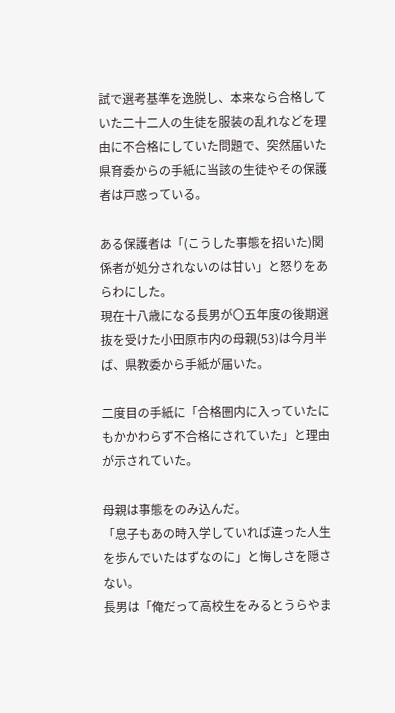試で選考基準を逸脱し、本来なら合格していた二十二人の生徒を服装の乱れなどを理由に不合格にしていた問題で、突然届いた県育委からの手紙に当該の生徒やその保護者は戸惑っている。

ある保護者は「(こうした事態を招いた)関係者が処分されないのは甘い」と怒りをあらわにした。
現在十八歳になる長男が〇五年度の後期選抜を受けた小田原市内の母親(53)は今月半ば、県教委から手紙が届いた。

二度目の手紙に「合格圏内に入っていたにもかかわらず不合格にされていた」と理由が示されていた。

母親は事態をのみ込んだ。
「息子もあの時入学していれば違った人生を歩んでいたはずなのに」と悔しさを隠さない。
長男は「俺だって高校生をみるとうらやま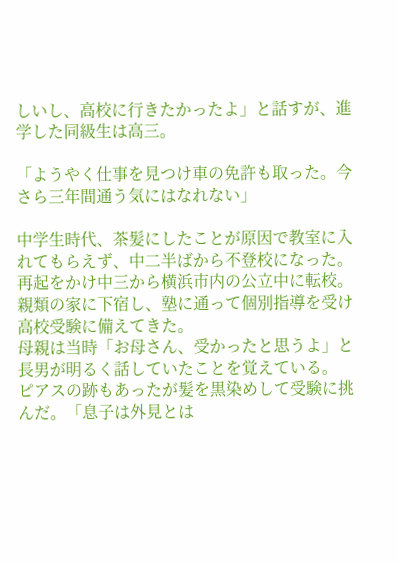しいし、高校に行きたかったよ」と話すが、進学した同級生は高三。

「ようやく仕事を見つけ車の免許も取った。今さら三年間通う気にはなれない」

中学生時代、茶髪にしたことが原因で教室に入れてもらえず、中二半ばから不登校になった。
再起をかけ中三から横浜市内の公立中に転校。親類の家に下宿し、塾に通って個別指導を受け高校受験に備えてきた。
母親は当時「お母さん、受かったと思うよ」と長男が明るく話していたことを覚えている。
ピアスの跡もあったが髪を黒染めして受験に挑んだ。「息子は外見とは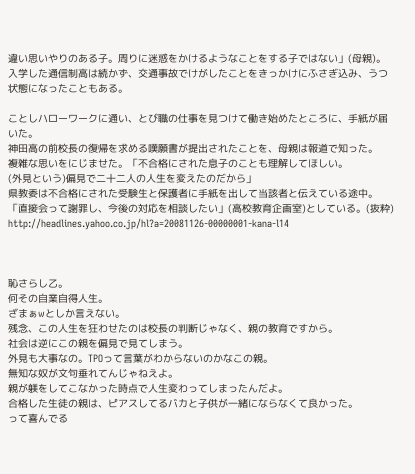違い思いやりのある子。周りに迷惑をかけるようなことをする子ではない」(母親)。
入学した通信制高は続かず、交通事故でけがしたことをきっかけにふさぎ込み、うつ状態になったこともある。

ことしハローワークに通い、とび職の仕事を見つけて働き始めたところに、手紙が届いた。
神田高の前校長の復帰を求める嘆願書が提出されたことを、母親は報道で知った。
複雑な思いをにじませた。「不合格にされた息子のことも理解してほしい。
(外見という)偏見で二十二人の人生を変えたのだから」
県教委は不合格にされた受験生と保護者に手紙を出して当該者と伝えている途中。
「直接会って謝罪し、今後の対応を相談したい」(高校教育企画室)としている。(抜粋)
http://headlines.yahoo.co.jp/hl?a=20081126-00000001-kana-l14



恥さらし乙。
何その自業自得人生。
ざまぁwとしか言えない。
残念、この人生を狂わせたのは校長の判断じゃなく、親の教育ですから。
社会は逆にこの親を偏見で見てしまう。
外見も大事なの。TPOって言葉がわからないのかなこの親。
無知な奴が文句垂れてんじゃねえよ。
親が躾をしてこなかった時点で人生変わってしまったんだよ。
合格した生徒の親は、ピアスしてるバカと子供が一緒にならなくて良かった。
って喜んでる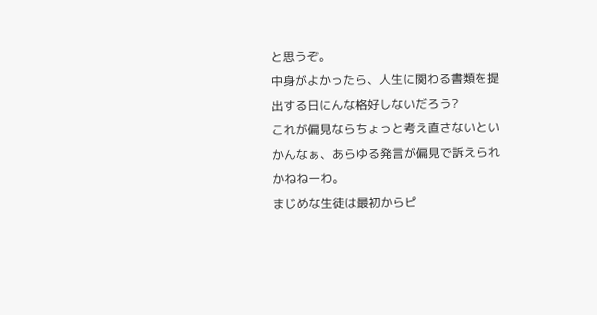と思うぞ。
中身がよかったら、人生に関わる書類を提出する日にんな格好しないだろう?
これが偏見ならちょっと考え直さないといかんなぁ、あらゆる発言が偏見で訴えられかねねーわ。
まじめな生徒は最初からピ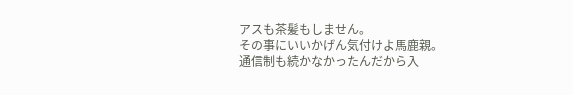アスも茶髪もしません。
その事にいいかげん気付けよ馬鹿親。
通信制も続かなかったんだから入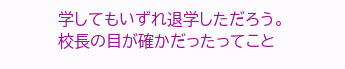学してもいずれ退学しただろう。
校長の目が確かだったってこと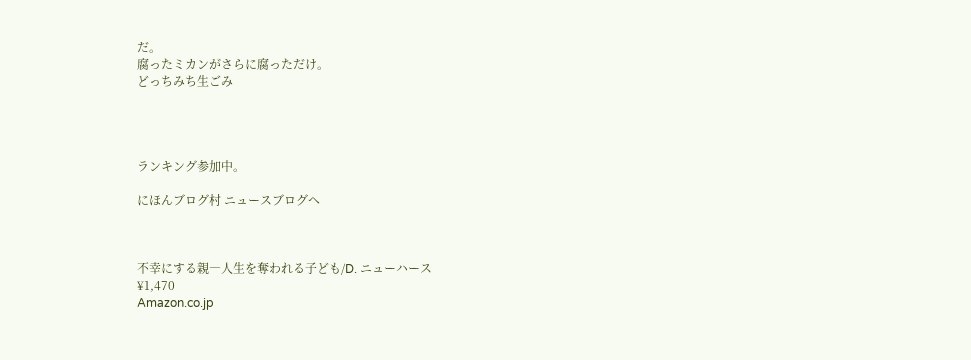だ。
腐ったミカンがさらに腐っただけ。
どっちみち生ごみ




ランキング参加中。

にほんブログ村 ニュースブログへ



不幸にする親―人生を奪われる子ども/D. ニューハース
¥1,470
Amazon.co.jp